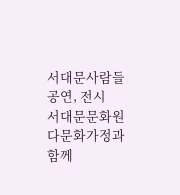서대문사람들
공연, 전시
서대문문화원 다문화가정과 함께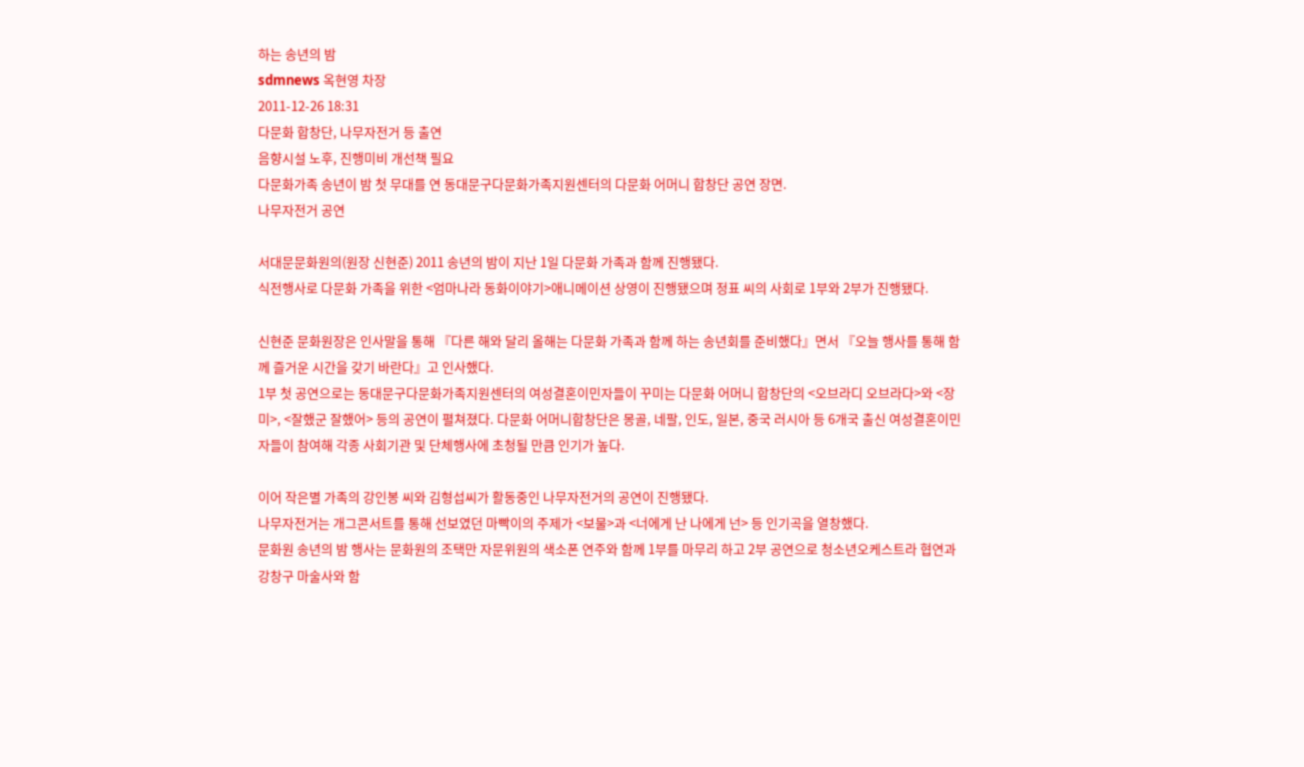하는 송년의 밤
sdmnews 옥현영 차장
2011-12-26 18:31
다문화 합창단, 나무자전거 등 출연
음향시설 노후, 진행미비 개선책 필요
다문화가족 송년이 밤 첫 무대를 연 동대문구다문화가족지원센터의 다문화 어머니 합창단 공연 장면.
나무자전거 공연

서대문문화원의(원장 신현준) 2011 송년의 밤이 지난 1일 다문화 가족과 함께 진행됐다.
식전행사로 다문화 가족을 위한 <엄마나라 동화이야기>애니메이션 상영이 진행됐으며 정표 씨의 사회로 1부와 2부가 진행됐다.

신현준 문화원장은 인사말을 통해 『다른 해와 달리 올해는 다문화 가족과 함께 하는 송년회를 준비했다』면서 『오늘 행사를 통해 함께 즐거운 시간을 갖기 바란다』고 인사했다.
1부 첫 공연으로는 동대문구다문화가족지원센터의 여성결혼이민자들이 꾸미는 다문화 어머니 합창단의 <오브라디 오브라다>와 <장미>, <잘했군 잘했어> 등의 공연이 펼쳐졌다. 다문화 어머니합창단은 몽골, 네팔, 인도, 일본, 중국 러시아 등 6개국 출신 여성결혼이민자들이 참여해 각종 사회기관 및 단체행사에 초청될 만큼 인기가 높다.

이어 작은별 가족의 강인봉 씨와 김형섭씨가 활동중인 나무자전거의 공연이 진행됐다.
나무자전거는 개그콘서트를 통해 선보였던 마빡이의 주제가 <보물>과 <너에게 난 나에게 넌> 등 인기곡을 열창했다.
문화원 송년의 밤 행사는 문화원의 조택만 자문위원의 색소폰 연주와 함께 1부를 마무리 하고 2부 공연으로 청소년오케스트라 협연과 강창구 마술사와 함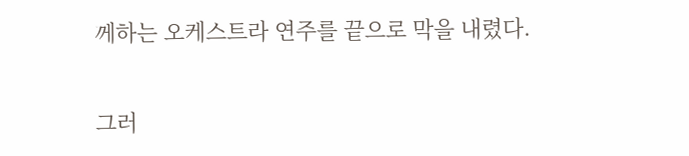께하는 오케스트라 연주를 끝으로 막을 내렸다.

그러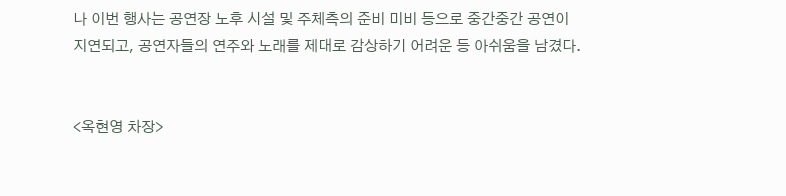나 이번 행사는 공연장 노후 시설 및 주체측의 준비 미비 등으로 중간중간 공연이 지연되고, 공연자들의 연주와 노래를 제대로 감상하기 어려운 등 아쉬움을 남겼다.


<옥현영 차장>